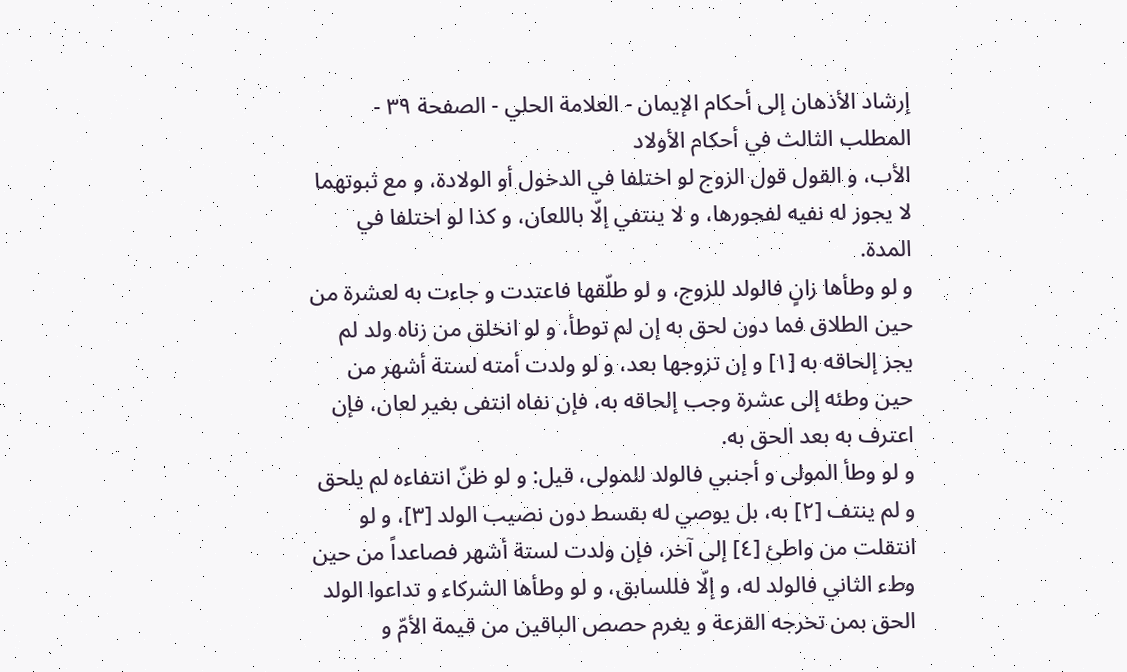إرشاد الأذهان إلى أحكام الإيمان - العلامة الحلي - الصفحة ٣٩ - المطلب الثالث في أحكام الأولاد
الأب، و القول قول الزوج لو اختلفا في الدخول أو الولادة، و مع ثبوتهما لا يجوز له نفيه لفجورها، و لا ينتفي إلّا باللعان، و كذا لو اختلفا في المدة.
و لو وطأها زانٍ فالولد للزوج، و لو طلّقها فاعتدت و جاءت به لعشرة من حين الطلاق فما دون لحق به إن لم توطأ، و لو انخلق من زناه ولد لم يجز إلحاقه به [١] و إن تزوجها بعد، و لو ولدت أمته لستة أشهر من حين وطئه إلى عشرة وجب إلحاقه به، فإن نفاه انتفى بغير لعان، فإن اعترف به بعد الحق به.
و لو وطأ المولى و أجنبي فالولد للمولى، قيل: و لو ظنّ انتفاءه لم يلحق و لم ينتف [٢] به، بل يوصي له بقسط دون نصيب الولد [٣]، و لو انتقلت من واطئ [٤] إلى آخر، فإن ولدت لستة أشهر فصاعداً من حين وطء الثاني فالولد له، و إلّا فللسابق، و لو وطأها الشركاء و تداعوا الولد الحق بمن تخرجه القرعة و يغرم حصص الباقين من قيمة الأمّ و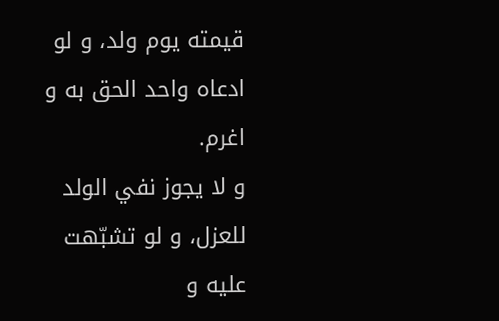قيمته يوم ولد، و لو ادعاه واحد الحق به و اغرم.
و لا يجوز نفي الولد للعزل، و لو تشبّهت عليه و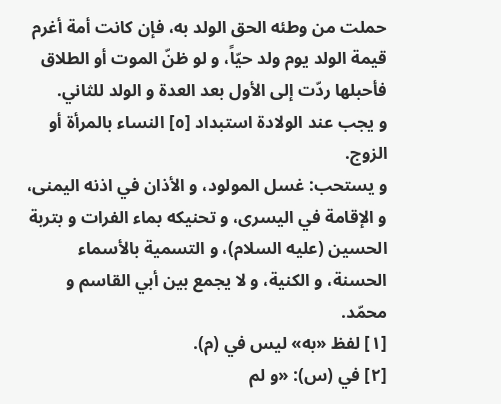حملت من وطئه الحق الولد به، فإن كانت أمة أغرم قيمة الولد يوم ولد حيّاً، و لو ظنّ الموت أو الطلاق فأحبلها ردّت إلى الأول بعد العدة و الولد للثاني.
و يجب عند الولادة استبداد [٥] النساء بالمرأة أو الزوج.
و يستحب: غسل المولود، و الأذان في اذنه اليمنى، و الإقامة في اليسرى، و تحنيكه بماء الفرات و بتربة الحسين (عليه السلام)، و التسمية بالأسماء الحسنة، و الكنية، و لا يجمع بين أبي القاسم و محمّد.
[١] لفظ «به» ليس في (م).
[٢] في (س): «و لم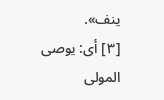ينف».
[٣] أى: يوصى المولى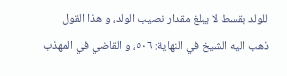للولد بقسط لا يبلغ مقدار نصيب الولد، و هذا القول ذهب اليه الشيخ في النهاية: ٥٠٦، و القاضي في المهذب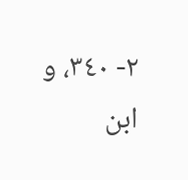٢- ٣٤٠، و ابن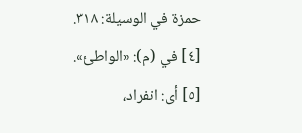حمزة في الوسيلة: ٣١٨.
[٤] في (م): «الواطئ».
[٥] أى: انفراد،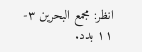انظر: مجمع البحرين ٣- ١١ بدد.